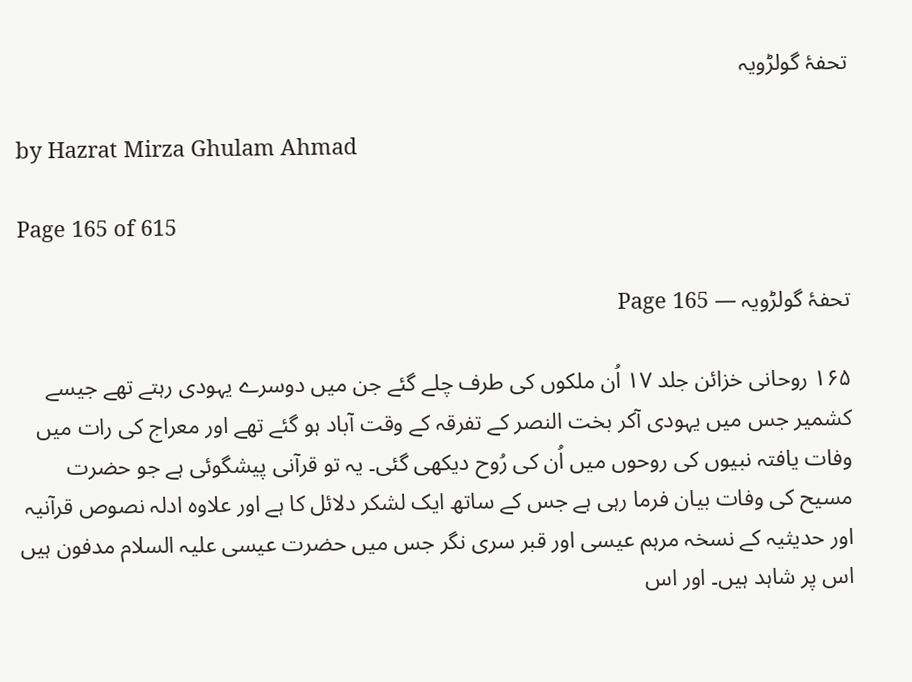تحفۂ گولڑویہ

by Hazrat Mirza Ghulam Ahmad

Page 165 of 615

تحفۂ گولڑویہ — Page 165

۱۶۵ روحانی خزائن جلد ۱۷ اُن ملکوں کی طرف چلے گئے جن میں دوسرے یہودی رہتے تھے جیسے کشمیر جس میں یہودی آکر بخت النصر کے تفرقہ کے وقت آباد ہو گئے تھے اور معراج کی رات میں وفات یافتہ نبیوں کی روحوں میں اُن کی رُوح دیکھی گئی۔ یہ تو قرآنی پیشگوئی ہے جو حضرت مسیح کی وفات بیان فرما رہی ہے جس کے ساتھ ایک لشکر دلائل کا ہے اور علاوہ ادلہ نصوص قرآنیہ اور حدیثیہ کے نسخہ مرہم عیسی اور قبر سری نگر جس میں حضرت عیسی علیہ السلام مدفون ہیں اس پر شاہد ہیں۔ اور اس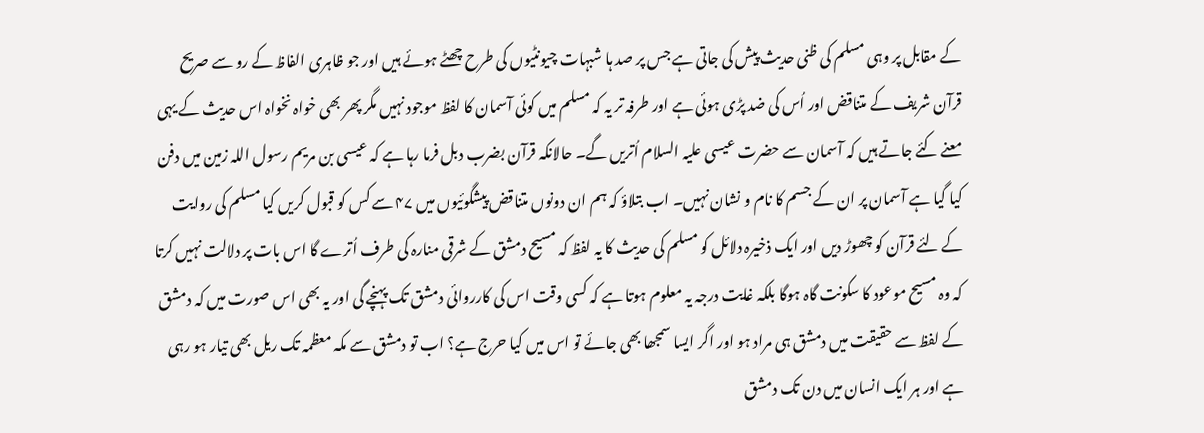کے مقابل پر وہی مسلم کی ظنی حدیث پیش کی جاتی ہے جس پر صد ہا شبہات چیونٹیوں کی طرح چھٹے ہوئے ہیں اور جو ظاہری الفاظ کے رو سے صریح قرآن شریف کے متناقض اور اُس کی ضد پڑی ہوئی ہے اور طرفہ تر یہ کہ مسلم میں کوئی آسمان کا لفظ موجود نہیں مگر پھر بھی خواہ نخواہ اس حدیث کے یہی معنے کئے جاتے ہیں کہ آسمان سے حضرت عیسی علیہ السلام اُتریں گے۔ حالانکہ قرآن بضرب دبل فرما رہا ہے کہ عیسی بن مریم رسول اللہ زمین میں دفن کیا گیا ہے آسمان پر ان کے جسم کا نام و نشان نہیں۔ اب بتلاؤ کہ ہم ان دونوں متناقض پیشگوئیوں میں ۴۷ سے کس کو قبول کریں کیا مسلم کی روایت کے لئے قرآن کو چھوڑ دیں اور ایک ذخیرہ دلائل کو مسلم کی حدیث کا یہ لفظ کہ مسیح دمشق کے شرقی منارہ کی طرف اُترے گا اس بات پر دلالت نہیں کرتا کہ وہ مسیح موعود کا سکونت گاہ ہوگا بلکہ غایت درجہ یہ معلوم ہوتا ہے کہ کسی وقت اس کی کارروائی دمشق تک پہنچے گی اور یہ بھی اس صورت میں کہ دمشق کے لفظ سے حقیقت میں دمشق ہی مراد ہو اور اگر ایسا سمجھا بھی جائے تو اس میں کیا حرج ہے؟ اب تو دمشق سے مکہ معظمہ تک ریل بھی تیار ہو رہی ہے اور ہر ایک انسان میں دن تک دمشق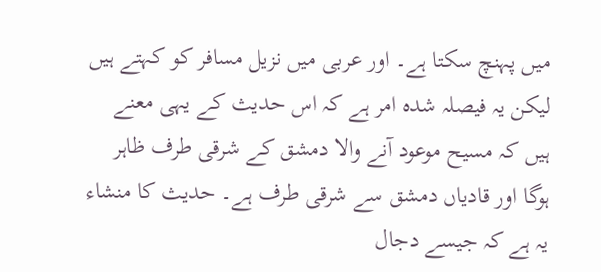میں پہنچ سکتا ہے۔ اور عربی میں نزیل مسافر کو کہتے ہیں لیکن یہ فیصلہ شدہ امر ہے کہ اس حدیث کے یہی معنے ہیں کہ مسیح موعود آنے والا دمشق کے شرقی طرف ظاہر ہوگا اور قادیاں دمشق سے شرقی طرف ہے۔ حدیث کا منشاء یہ ہے کہ جیسے دجال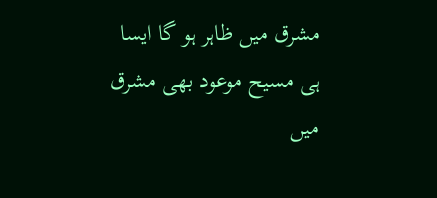مشرق میں ظاہر ہو گا ایسا ہی مسیح موعود بھی مشرق میں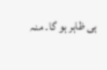ہی ظاہر ہو گا۔ منہ